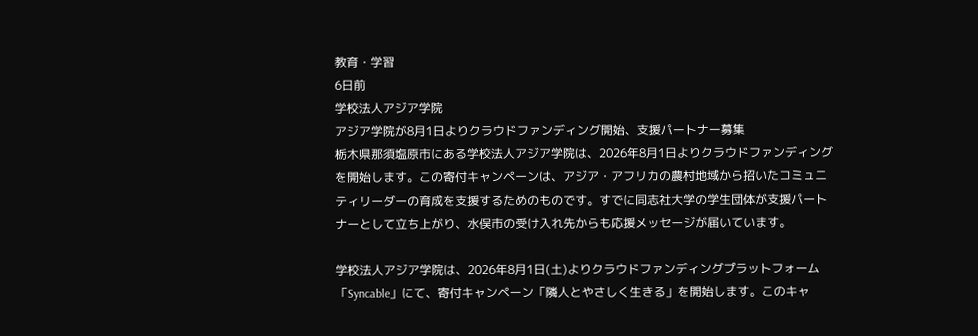教育・学習
6日前
学校法人アジア学院
アジア学院が8月1日よりクラウドファンディング開始、支援パートナー募集
栃木県那須塩原市にある学校法人アジア学院は、2026年8月1日よりクラウドファンディングを開始します。この寄付キャンペーンは、アジア・アフリカの農村地域から招いたコミュニティリーダーの育成を支援するためのものです。すでに同志社大学の学生団体が支援パートナーとして立ち上がり、水俣市の受け入れ先からも応援メッセージが届いています。

学校法人アジア学院は、2026年8月1日(土)よりクラウドファンディングプラットフォーム「Syncable」にて、寄付キャンペーン「隣人とやさしく生きる」を開始します。このキャ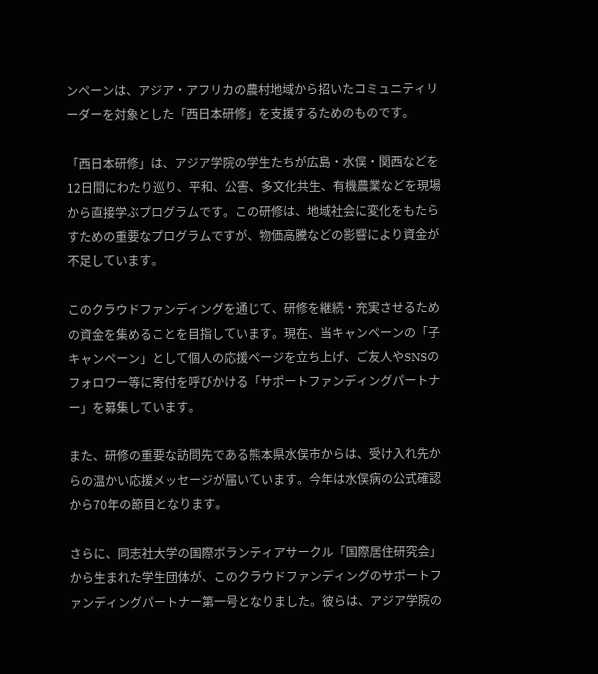ンペーンは、アジア・アフリカの農村地域から招いたコミュニティリーダーを対象とした「西日本研修」を支援するためのものです。

「西日本研修」は、アジア学院の学生たちが広島・水俣・関西などを12日間にわたり巡り、平和、公害、多文化共生、有機農業などを現場から直接学ぶプログラムです。この研修は、地域社会に変化をもたらすための重要なプログラムですが、物価高騰などの影響により資金が不足しています。

このクラウドファンディングを通じて、研修を継続・充実させるための資金を集めることを目指しています。現在、当キャンペーンの「子キャンペーン」として個人の応援ページを立ち上げ、ご友人やSNSのフォロワー等に寄付を呼びかける「サポートファンディングパートナー」を募集しています。

また、研修の重要な訪問先である熊本県水俣市からは、受け入れ先からの温かい応援メッセージが届いています。今年は水俣病の公式確認から70年の節目となります。

さらに、同志社大学の国際ボランティアサークル「国際居住研究会」から生まれた学生団体が、このクラウドファンディングのサポートファンディングパートナー第一号となりました。彼らは、アジア学院の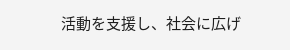活動を支援し、社会に広げ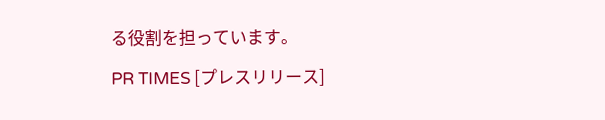る役割を担っています。

PR TIMES [プレスリリース]